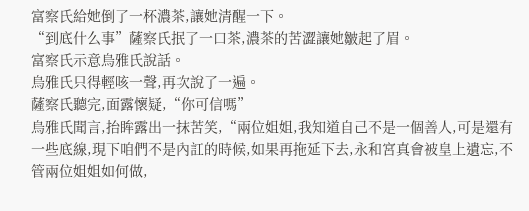富察氏給她倒了一杯濃茶,讓她清醒一下。
“到底什么事”薩察氏抿了一口茶,濃茶的苦澀讓她皺起了眉。
富察氏示意烏雅氏說話。
烏雅氏只得輕咳一聲,再次說了一遍。
薩察氏聽完,面露懷疑,“你可信嗎”
烏雅氏聞言,抬眸露出一抹苦笑,“兩位姐姐,我知道自己不是一個善人,可是還有一些底線,現下咱們不是內訌的時候,如果再拖延下去,永和宮真會被皇上遺忘,不管兩位姐姐如何做,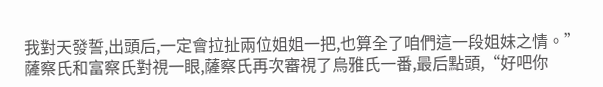我對天發誓,出頭后,一定會拉扯兩位姐姐一把,也算全了咱們這一段姐妹之情。”
薩察氏和富察氏對視一眼,薩察氏再次審視了烏雅氏一番,最后點頭,“好吧你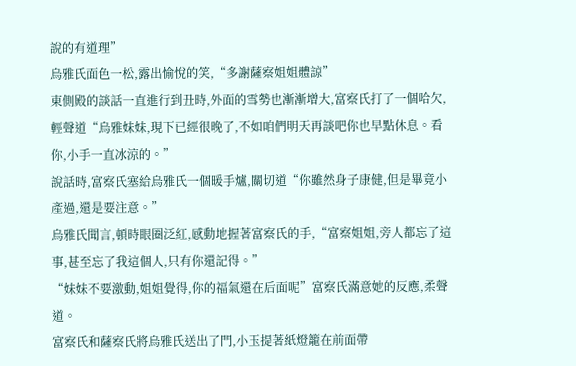說的有道理”
烏雅氏面色一松,露出愉悅的笑,“多謝薩察姐姐體諒”
東側殿的談話一直進行到丑時,外面的雪勢也漸漸增大,富察氏打了一個哈欠,輕聲道“烏雅妹妹,現下已經很晚了,不如咱們明天再談吧你也早點休息。看你,小手一直冰涼的。”
說話時,富察氏塞給烏雅氏一個暖手爐,關切道“你雖然身子康健,但是畢竟小產過,還是要注意。”
烏雅氏聞言,頓時眼圈泛紅,感動地握著富察氏的手,“富察姐姐,旁人都忘了這事,甚至忘了我這個人,只有你還記得。”
“妹妹不要激動,姐姐覺得,你的福氣還在后面呢”富察氏滿意她的反應,柔聲道。
富察氏和薩察氏將烏雅氏送出了門,小玉提著紙燈籠在前面帶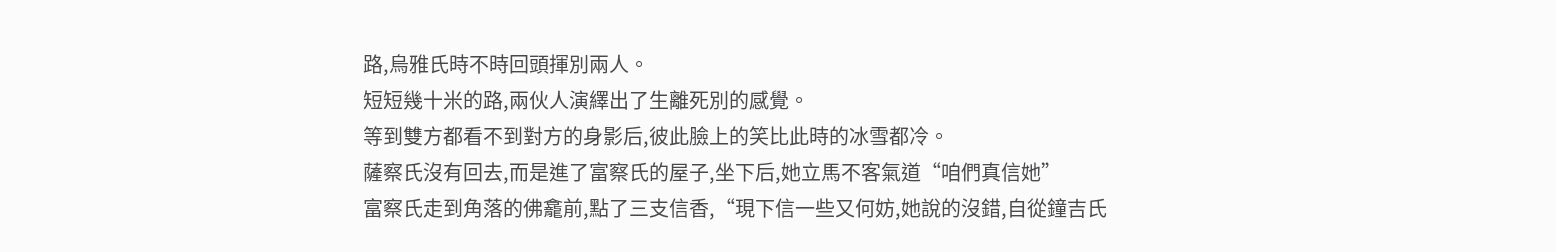路,烏雅氏時不時回頭揮別兩人。
短短幾十米的路,兩伙人演繹出了生離死別的感覺。
等到雙方都看不到對方的身影后,彼此臉上的笑比此時的冰雪都冷。
薩察氏沒有回去,而是進了富察氏的屋子,坐下后,她立馬不客氣道“咱們真信她”
富察氏走到角落的佛龕前,點了三支信香,“現下信一些又何妨,她說的沒錯,自從鐘吉氏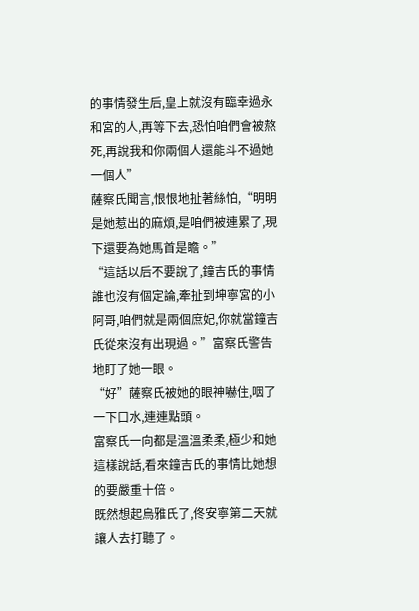的事情發生后,皇上就沒有臨幸過永和宮的人,再等下去,恐怕咱們會被熬死,再說我和你兩個人還能斗不過她一個人”
薩察氏聞言,恨恨地扯著絲怕,“明明是她惹出的麻煩,是咱們被連累了,現下還要為她馬首是瞻。”
“這話以后不要說了,鐘吉氏的事情誰也沒有個定論,牽扯到坤寧宮的小阿哥,咱們就是兩個庶妃,你就當鐘吉氏從來沒有出現過。”富察氏警告地盯了她一眼。
“好”薩察氏被她的眼神嚇住,咽了一下口水,連連點頭。
富察氏一向都是溫溫柔柔,極少和她這樣說話,看來鐘吉氏的事情比她想的要嚴重十倍。
既然想起烏雅氏了,佟安寧第二天就讓人去打聽了。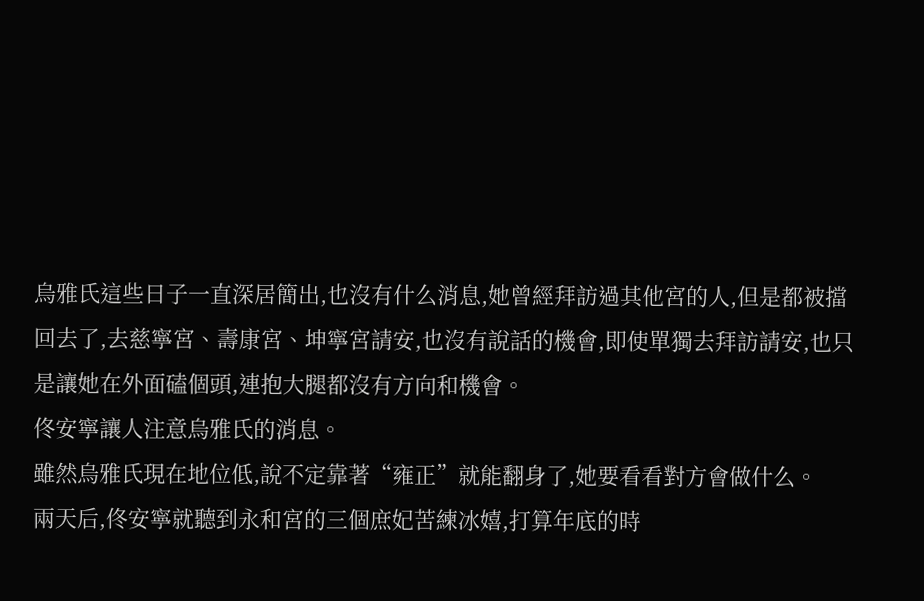烏雅氏這些日子一直深居簡出,也沒有什么消息,她曾經拜訪過其他宮的人,但是都被擋回去了,去慈寧宮、壽康宮、坤寧宮請安,也沒有說話的機會,即使單獨去拜訪請安,也只是讓她在外面磕個頭,連抱大腿都沒有方向和機會。
佟安寧讓人注意烏雅氏的消息。
雖然烏雅氏現在地位低,說不定靠著“雍正”就能翻身了,她要看看對方會做什么。
兩天后,佟安寧就聽到永和宮的三個庶妃苦練冰嬉,打算年底的時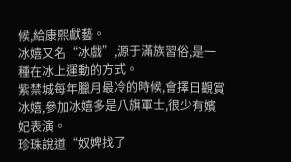候,給康熙獻藝。
冰嬉又名“冰戲”,源于滿族習俗,是一種在冰上運動的方式。
紫禁城每年臘月最冷的時候,會擇日觀賞冰嬉,參加冰嬉多是八旗軍士,很少有嬪妃表演。
珍珠說道“奴婢找了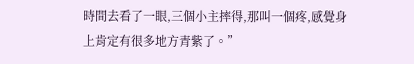時間去看了一眼,三個小主摔得,那叫一個疼,感覺身上肯定有很多地方青紫了。”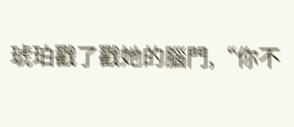琥珀戳了戳她的腦門,“你不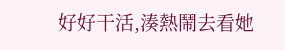好好干活,湊熱鬧去看她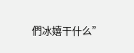們冰嬉干什么”